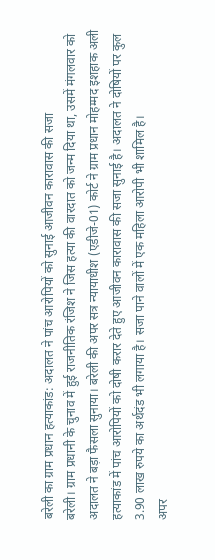बरेली का ग्राम प्रधान हत्याकांड: अदालत ने पांच आरोपियों को सुनाई आजीवन कारावास की सजा
बरेली। ग्राम प्रधानी के चुनाव में हुई राजनीतिक रंजिश ने जिस हत्या की वारदात को जन्म दिया था, उसमें मंगलवार को अदालत ने बड़ा फैसला सुनाया। बरेली की अपर सत्र न्यायाधीश (एडीजे-01) कोर्ट ने ग्राम प्रधान मोहम्मद इशहाक अली हत्याकांड में पांच आरोपियों को दोषी करार देते हुए आजीवन कारावास की सजा सुनाई है। अदालत ने दोषियों पर कुल 3.90 लाख रुपये का अर्थदंड भी लगाया है। सजा पाने वालों में एक महिला आरोपी भी शामिल है।
अपर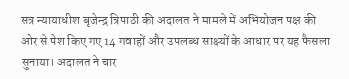सत्र न्यायाधीश बृजेन्द्र त्रिपाठी की अदालत ने मामले में अभियोजन पक्ष की ओर से पेश किए गए 14 गवाहों और उपलब्ध साक्ष्यों के आधार पर यह फैसला सुनाया। अदालत ने चार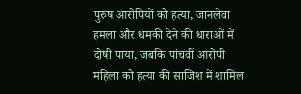पुरुष आरोपियों को हत्या, जानलेवा हमला और धमकी देने की धाराओं में दोषी पाया, जबकि पांचवीं आरोपी महिला को हत्या की साजिश में शामिल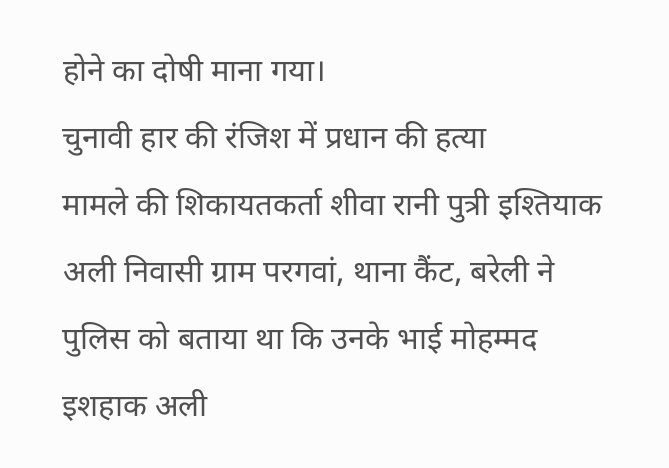होने का दोषी माना गया।
चुनावी हार की रंजिश में प्रधान की हत्या
मामले की शिकायतकर्ता शीवा रानी पुत्री इश्तियाक अली निवासी ग्राम परगवां, थाना कैंट, बरेली ने पुलिस को बताया था कि उनके भाई मोहम्मद इशहाक अली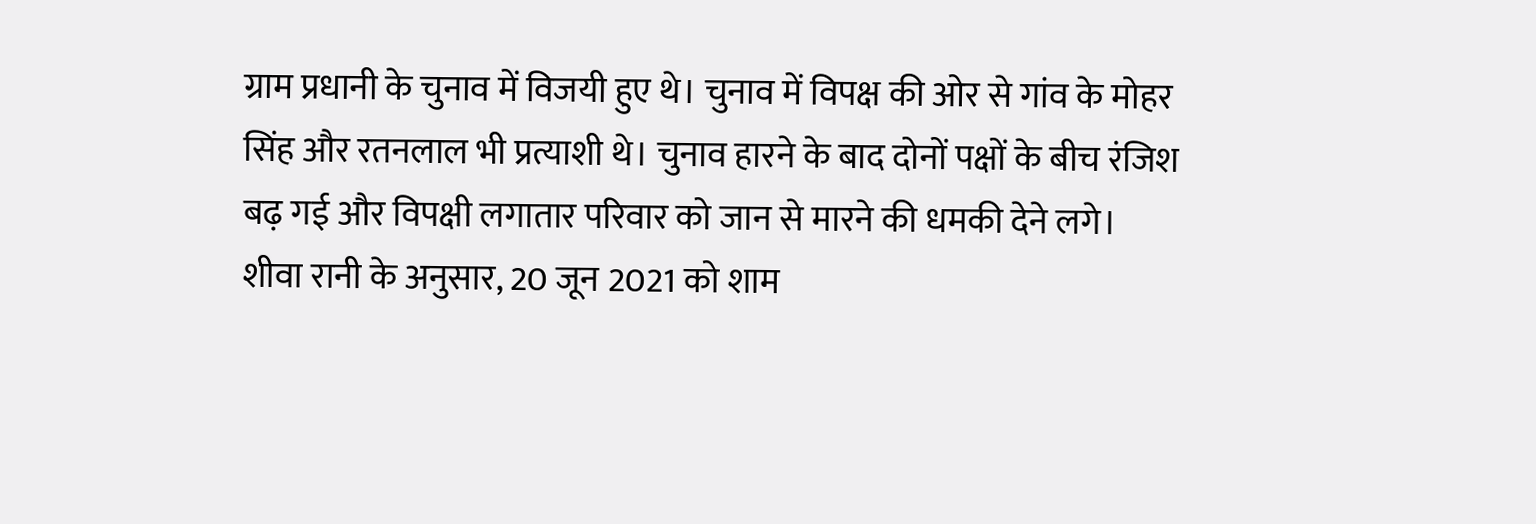ग्राम प्रधानी के चुनाव में विजयी हुए थे। चुनाव में विपक्ष की ओर से गांव के मोहर सिंह और रतनलाल भी प्रत्याशी थे। चुनाव हारने के बाद दोनों पक्षों के बीच रंजिश बढ़ गई और विपक्षी लगातार परिवार को जान से मारने की धमकी देने लगे।
शीवा रानी के अनुसार, 20 जून 2021 को शाम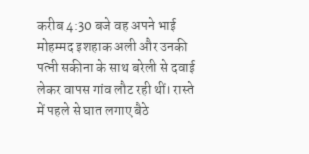करीब 4:30 बजे वह अपने भाई मोहम्मद इशहाक अली और उनकी पत्नी सकीना के साथ बरेली से दवाई लेकर वापस गांव लौट रही थीं। रास्ते में पहले से घात लगाए बैठे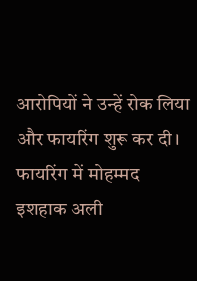आरोपियों ने उन्हें रोक लिया और फायरिंग शुरू कर दी।
फायरिंग में मोहम्मद इशहाक अली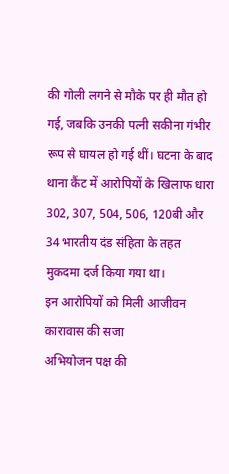की गोली लगने से मौके पर ही मौत हो गई, जबकि उनकी पत्नी सकीना गंभीर रूप से घायल हो गई थीं। घटना के बाद थाना कैंट में आरोपियों के खिलाफ धारा 302, 307, 504, 506, 120बी और 34 भारतीय दंड संहिता के तहत मुकदमा दर्ज किया गया था।
इन आरोपियों को मिली आजीवन कारावास की सजा
अभियोजन पक्ष की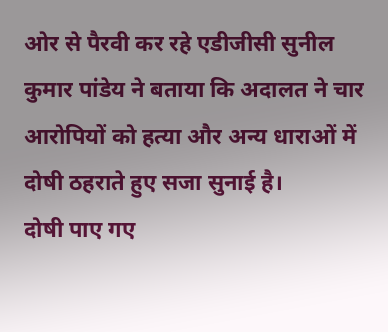ओर से पैरवी कर रहे एडीजीसी सुनील कुमार पांडेय ने बताया कि अदालत ने चार आरोपियों को हत्या और अन्य धाराओं में दोषी ठहराते हुए सजा सुनाई है।
दोषी पाए गए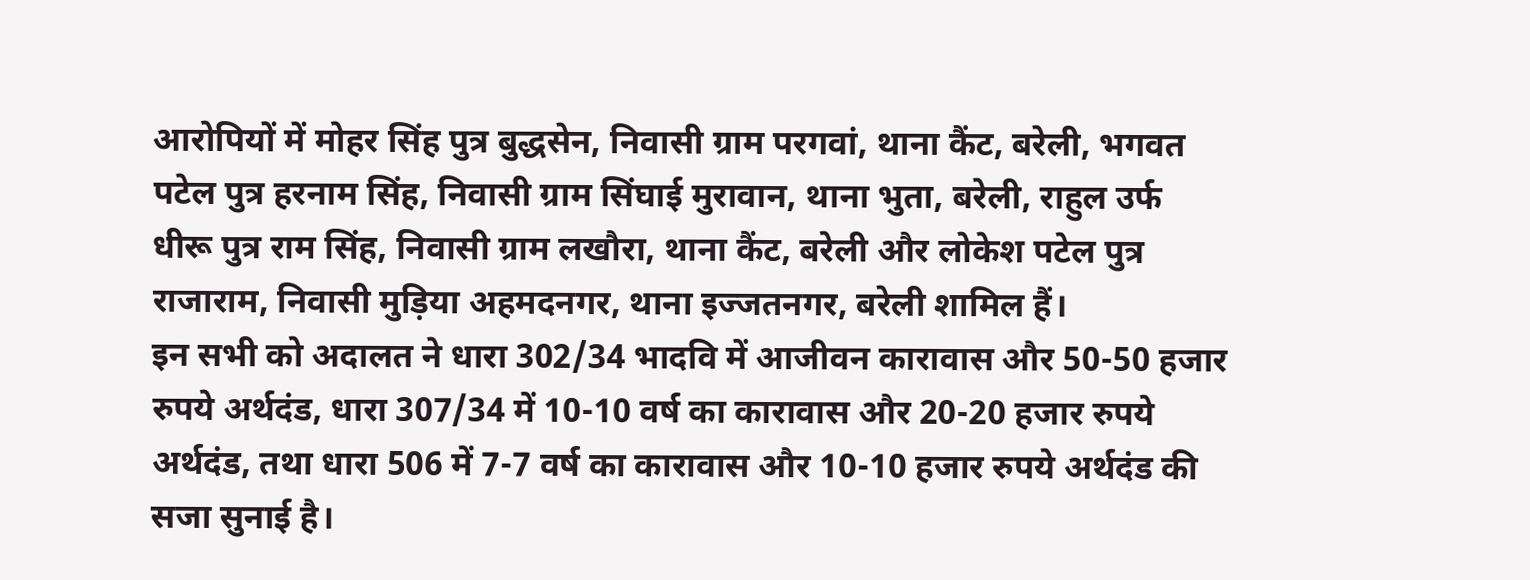आरोपियों में मोहर सिंह पुत्र बुद्धसेन, निवासी ग्राम परगवां, थाना कैंट, बरेली, भगवत पटेल पुत्र हरनाम सिंह, निवासी ग्राम सिंघाई मुरावान, थाना भुता, बरेली, राहुल उर्फ धीरू पुत्र राम सिंह, निवासी ग्राम लखौरा, थाना कैंट, बरेली और लोकेश पटेल पुत्र राजाराम, निवासी मुड़िया अहमदनगर, थाना इज्जतनगर, बरेली शामिल हैं।
इन सभी को अदालत ने धारा 302/34 भादवि में आजीवन कारावास और 50-50 हजार रुपये अर्थदंड, धारा 307/34 में 10-10 वर्ष का कारावास और 20-20 हजार रुपये अर्थदंड, तथा धारा 506 में 7-7 वर्ष का कारावास और 10-10 हजार रुपये अर्थदंड की सजा सुनाई है।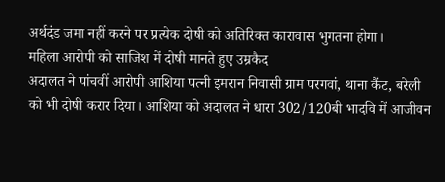अर्थदंड जमा नहीं करने पर प्रत्येक दोषी को अतिरिक्त कारावास भुगतना होगा।
महिला आरोपी को साजिश में दोषी मानते हुए उम्रकैद
अदालत ने पांचवीं आरोपी आशिया पत्नी इमरान निवासी ग्राम परगवां, थाना कैंट, बरेली को भी दोषी करार दिया। आशिया को अदालत ने धारा 302/120बी भादवि में आजीवन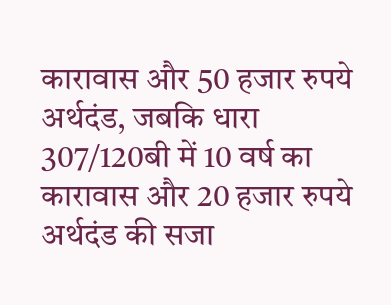कारावास और 50 हजार रुपये अर्थदंड, जबकि धारा 307/120बी में 10 वर्ष का कारावास और 20 हजार रुपये अर्थदंड की सजा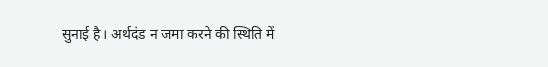सुनाई है। अर्थदंड न जमा करने की स्थिति में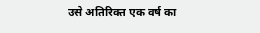उसे अतिरिक्त एक वर्ष का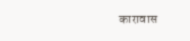कारावास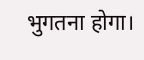भुगतना होगा।